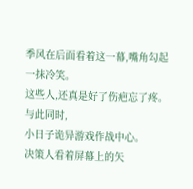季风在后面看着这一幕,嘴角勾起一抹冷笑。
这些人,还真是好了伤疤忘了疼。
与此同时,
小日子诡异游戏作战中心。
决策人看着屏幕上的矢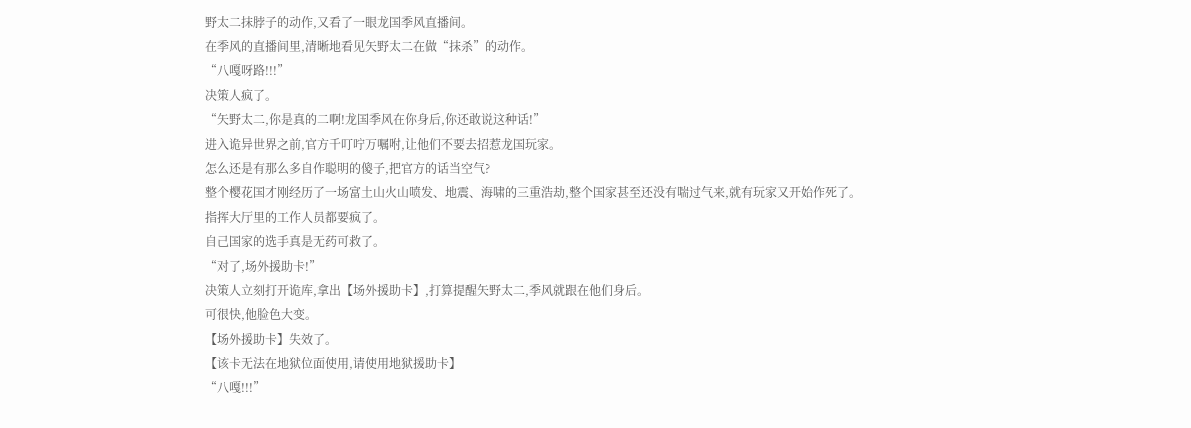野太二抹脖子的动作,又看了一眼龙国季风直播间。
在季风的直播间里,清晰地看见矢野太二在做“抹杀”的动作。
“八嘎呀路!!!”
决策人疯了。
“矢野太二,你是真的二啊!龙国季风在你身后,你还敢说这种话!”
进入诡异世界之前,官方千叮咛万嘱咐,让他们不要去招惹龙国玩家。
怎么还是有那么多自作聪明的傻子,把官方的话当空气?
整个樱花国才刚经历了一场富土山火山喷发、地震、海啸的三重浩劫,整个国家甚至还没有喘过气来,就有玩家又开始作死了。
指挥大厅里的工作人员都要疯了。
自己国家的选手真是无药可救了。
“对了,场外援助卡!”
决策人立刻打开诡库,拿出【场外援助卡】,打算提醒矢野太二,季风就跟在他们身后。
可很快,他脸色大变。
【场外援助卡】失效了。
【该卡无法在地狱位面使用,请使用地狱援助卡】
“八嘎!!!”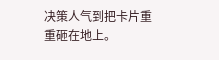决策人气到把卡片重重砸在地上。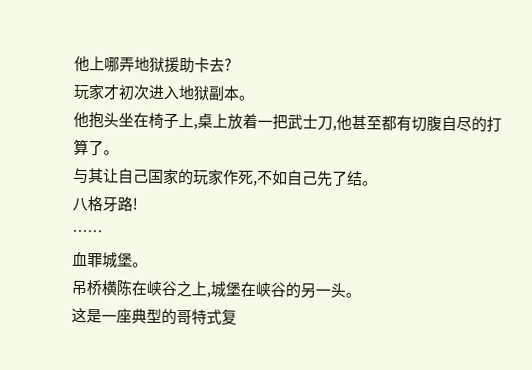他上哪弄地狱援助卡去?
玩家才初次进入地狱副本。
他抱头坐在椅子上,桌上放着一把武士刀,他甚至都有切腹自尽的打算了。
与其让自己国家的玩家作死,不如自己先了结。
八格牙路!
……
血罪城堡。
吊桥横陈在峡谷之上,城堡在峡谷的另一头。
这是一座典型的哥特式复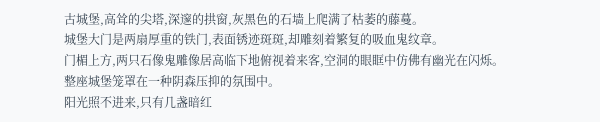古城堡,高耸的尖塔,深邃的拱窗,灰黑色的石墙上爬满了枯萎的藤蔓。
城堡大门是两扇厚重的铁门,表面锈迹斑斑,却雕刻着繁复的吸血鬼纹章。
门楣上方,两只石像鬼雕像居高临下地俯视着来客,空洞的眼眶中仿佛有幽光在闪烁。
整座城堡笼罩在一种阴森压抑的氛围中。
阳光照不进来,只有几盏暗红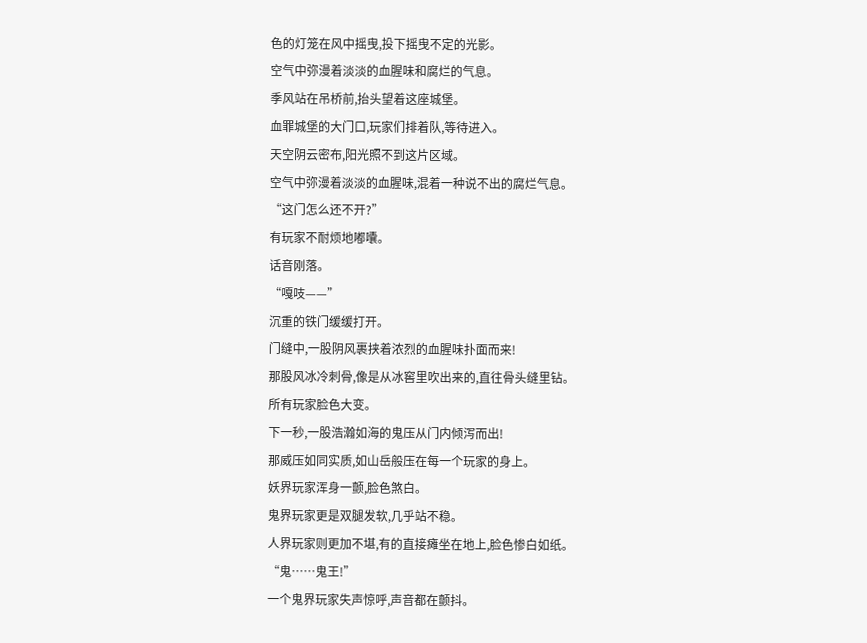色的灯笼在风中摇曳,投下摇曳不定的光影。
空气中弥漫着淡淡的血腥味和腐烂的气息。
季风站在吊桥前,抬头望着这座城堡。
血罪城堡的大门口,玩家们排着队,等待进入。
天空阴云密布,阳光照不到这片区域。
空气中弥漫着淡淡的血腥味,混着一种说不出的腐烂气息。
“这门怎么还不开?”
有玩家不耐烦地嘟囔。
话音刚落。
“嘎吱——”
沉重的铁门缓缓打开。
门缝中,一股阴风裹挟着浓烈的血腥味扑面而来!
那股风冰冷刺骨,像是从冰窖里吹出来的,直往骨头缝里钻。
所有玩家脸色大变。
下一秒,一股浩瀚如海的鬼压从门内倾泻而出!
那威压如同实质,如山岳般压在每一个玩家的身上。
妖界玩家浑身一颤,脸色煞白。
鬼界玩家更是双腿发软,几乎站不稳。
人界玩家则更加不堪,有的直接瘫坐在地上,脸色惨白如纸。
“鬼……鬼王!”
一个鬼界玩家失声惊呼,声音都在颤抖。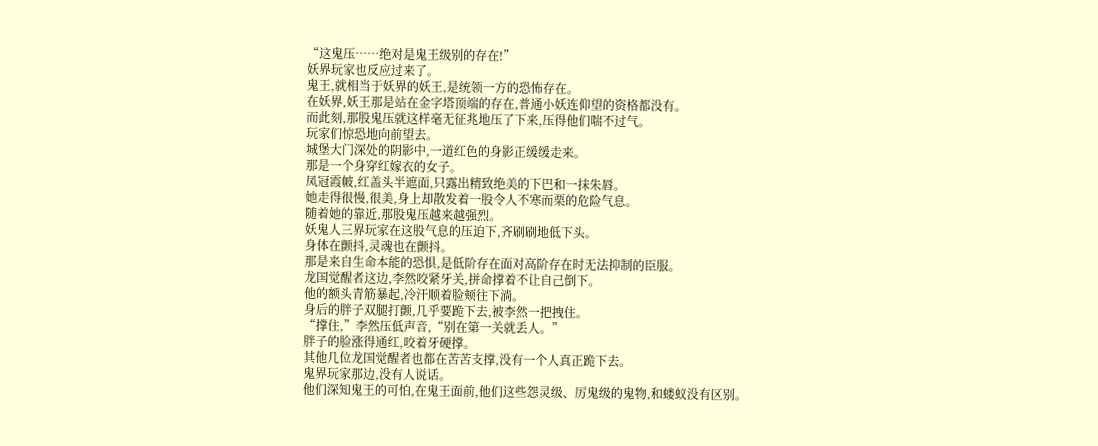“这鬼压……绝对是鬼王级别的存在!”
妖界玩家也反应过来了。
鬼王,就相当于妖界的妖王,是统领一方的恐怖存在。
在妖界,妖王那是站在金字塔顶端的存在,普通小妖连仰望的资格都没有。
而此刻,那股鬼压就这样毫无征兆地压了下来,压得他们喘不过气。
玩家们惊恐地向前望去。
城堡大门深处的阴影中,一道红色的身影正缓缓走来。
那是一个身穿红嫁衣的女子。
凤冠霞帔,红盖头半遮面,只露出精致绝美的下巴和一抹朱唇。
她走得很慢,很美,身上却散发着一股令人不寒而栗的危险气息。
随着她的靠近,那股鬼压越来越强烈。
妖鬼人三界玩家在这股气息的压迫下,齐刷刷地低下头。
身体在颤抖,灵魂也在颤抖。
那是来自生命本能的恐惧,是低阶存在面对高阶存在时无法抑制的臣服。
龙国觉醒者这边,李然咬紧牙关,拼命撑着不让自己倒下。
他的额头青筋暴起,冷汗顺着脸颊往下淌。
身后的胖子双腿打颤,几乎要跪下去,被李然一把拽住。
“撑住,”李然压低声音,“别在第一关就丢人。”
胖子的脸涨得通红,咬着牙硬撑。
其他几位龙国觉醒者也都在苦苦支撑,没有一个人真正跪下去。
鬼界玩家那边,没有人说话。
他们深知鬼王的可怕,在鬼王面前,他们这些怨灵级、厉鬼级的鬼物,和蝼蚁没有区别。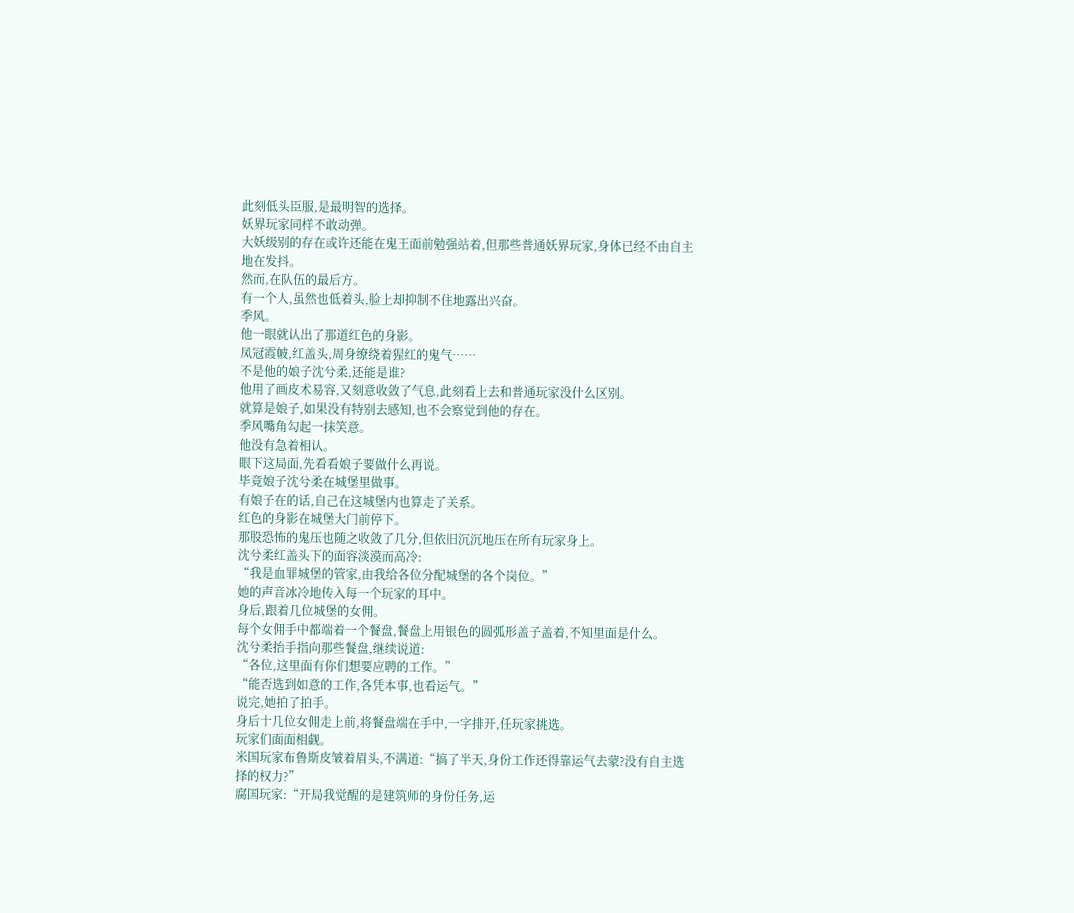此刻低头臣服,是最明智的选择。
妖界玩家同样不敢动弹。
大妖级别的存在或许还能在鬼王面前勉强站着,但那些普通妖界玩家,身体已经不由自主地在发抖。
然而,在队伍的最后方。
有一个人,虽然也低着头,脸上却抑制不住地露出兴奋。
季风。
他一眼就认出了那道红色的身影。
凤冠霞帔,红盖头,周身缭绕着猩红的鬼气……
不是他的娘子沈兮柔,还能是谁?
他用了画皮术易容,又刻意收敛了气息,此刻看上去和普通玩家没什么区别。
就算是娘子,如果没有特别去感知,也不会察觉到他的存在。
季风嘴角勾起一抹笑意。
他没有急着相认。
眼下这局面,先看看娘子要做什么再说。
毕竟娘子沈兮柔在城堡里做事。
有娘子在的话,自己在这城堡内也算走了关系。
红色的身影在城堡大门前停下。
那股恐怖的鬼压也随之收敛了几分,但依旧沉沉地压在所有玩家身上。
沈兮柔红盖头下的面容淡漠而高冷:
“我是血罪城堡的管家,由我给各位分配城堡的各个岗位。”
她的声音冰冷地传入每一个玩家的耳中。
身后,跟着几位城堡的女佣。
每个女佣手中都端着一个餐盘,餐盘上用银色的圆弧形盖子盖着,不知里面是什么。
沈兮柔抬手指向那些餐盘,继续说道:
“各位,这里面有你们想要应聘的工作。”
“能否选到如意的工作,各凭本事,也看运气。”
说完,她拍了拍手。
身后十几位女佣走上前,将餐盘端在手中,一字排开,任玩家挑选。
玩家们面面相觑。
米国玩家布鲁斯皮皱着眉头,不满道:“搞了半天,身份工作还得靠运气去蒙?没有自主选择的权力?”
腐国玩家:“开局我觉醒的是建筑师的身份任务,运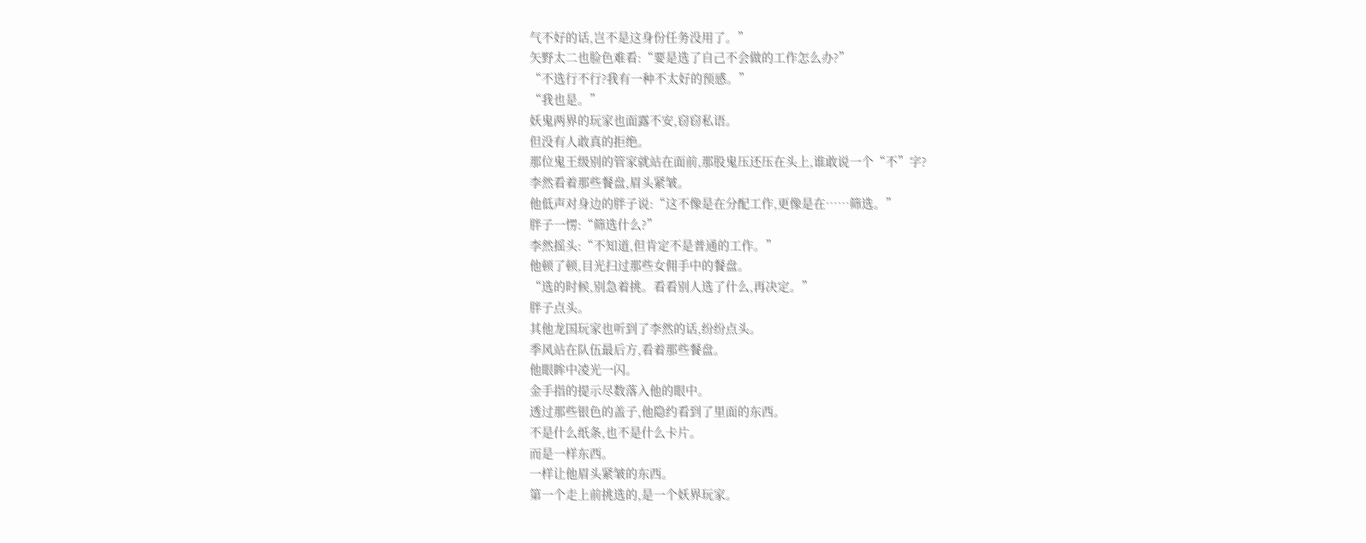气不好的话,岂不是这身份任务没用了。”
矢野太二也脸色难看:“要是选了自己不会做的工作怎么办?”
“不选行不行?我有一种不太好的预感。”
“我也是。”
妖鬼两界的玩家也面露不安,窃窃私语。
但没有人敢真的拒绝。
那位鬼王级别的管家就站在面前,那股鬼压还压在头上,谁敢说一个“不”字?
李然看着那些餐盘,眉头紧皱。
他低声对身边的胖子说:“这不像是在分配工作,更像是在……筛选。”
胖子一愣:“筛选什么?”
李然摇头:“不知道,但肯定不是普通的工作。”
他顿了顿,目光扫过那些女佣手中的餐盘。
“选的时候,别急着挑。看看别人选了什么,再决定。”
胖子点头。
其他龙国玩家也听到了李然的话,纷纷点头。
季风站在队伍最后方,看着那些餐盘。
他眼眸中凌光一闪。
金手指的提示尽数落入他的眼中。
透过那些银色的盖子,他隐约看到了里面的东西。
不是什么纸条,也不是什么卡片。
而是一样东西。
一样让他眉头紧皱的东西。
第一个走上前挑选的,是一个妖界玩家。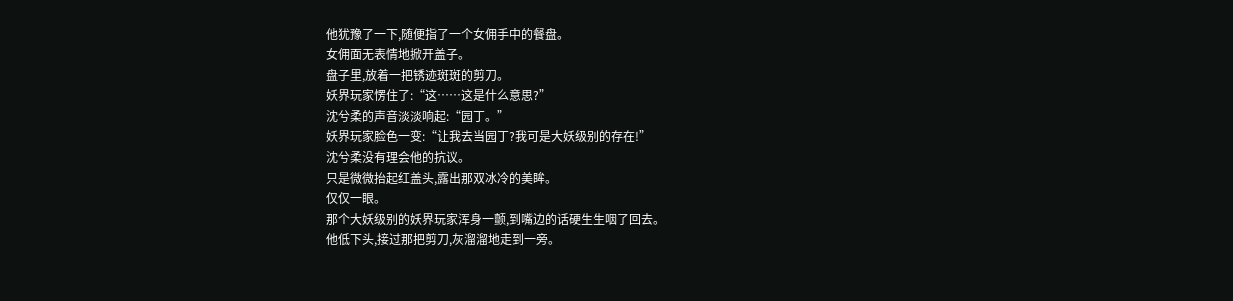他犹豫了一下,随便指了一个女佣手中的餐盘。
女佣面无表情地掀开盖子。
盘子里,放着一把锈迹斑斑的剪刀。
妖界玩家愣住了:“这……这是什么意思?”
沈兮柔的声音淡淡响起:“园丁。”
妖界玩家脸色一变:“让我去当园丁?我可是大妖级别的存在!”
沈兮柔没有理会他的抗议。
只是微微抬起红盖头,露出那双冰冷的美眸。
仅仅一眼。
那个大妖级别的妖界玩家浑身一颤,到嘴边的话硬生生咽了回去。
他低下头,接过那把剪刀,灰溜溜地走到一旁。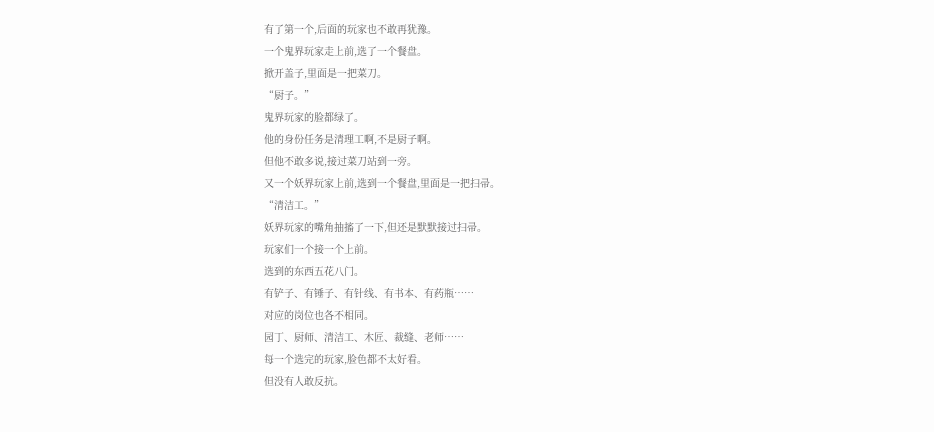有了第一个,后面的玩家也不敢再犹豫。
一个鬼界玩家走上前,选了一个餐盘。
掀开盖子,里面是一把菜刀。
“厨子。”
鬼界玩家的脸都绿了。
他的身份任务是清理工啊,不是厨子啊。
但他不敢多说,接过菜刀站到一旁。
又一个妖界玩家上前,选到一个餐盘,里面是一把扫帚。
“清洁工。”
妖界玩家的嘴角抽搐了一下,但还是默默接过扫帚。
玩家们一个接一个上前。
选到的东西五花八门。
有铲子、有锤子、有针线、有书本、有药瓶……
对应的岗位也各不相同。
园丁、厨师、清洁工、木匠、裁缝、老师……
每一个选完的玩家,脸色都不太好看。
但没有人敢反抗。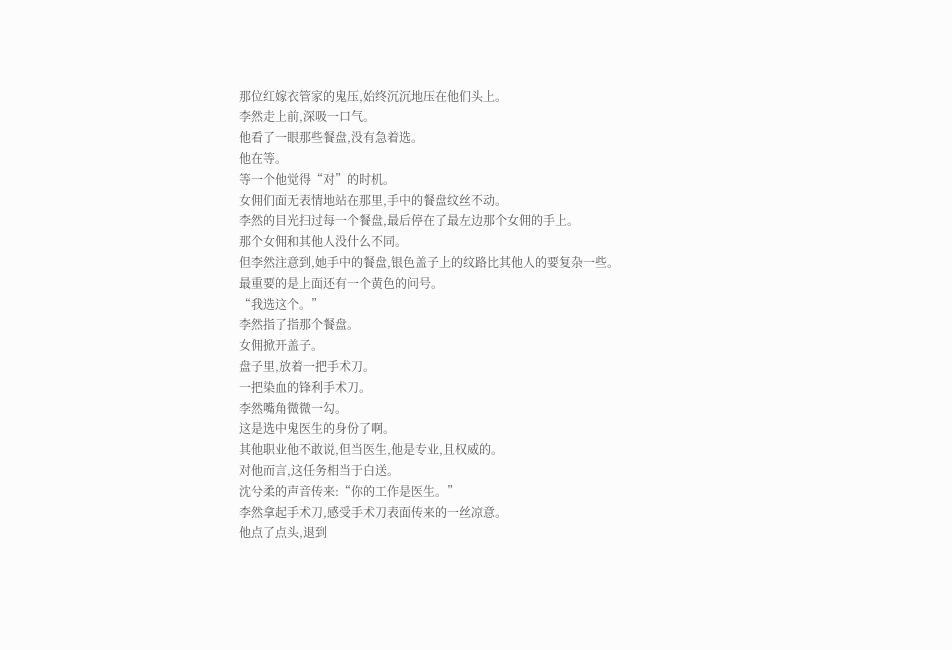那位红嫁衣管家的鬼压,始终沉沉地压在他们头上。
李然走上前,深吸一口气。
他看了一眼那些餐盘,没有急着选。
他在等。
等一个他觉得“对”的时机。
女佣们面无表情地站在那里,手中的餐盘纹丝不动。
李然的目光扫过每一个餐盘,最后停在了最左边那个女佣的手上。
那个女佣和其他人没什么不同。
但李然注意到,她手中的餐盘,银色盖子上的纹路比其他人的要复杂一些。
最重要的是上面还有一个黄色的问号。
“我选这个。”
李然指了指那个餐盘。
女佣掀开盖子。
盘子里,放着一把手术刀。
一把染血的锋利手术刀。
李然嘴角微微一勾。
这是选中鬼医生的身份了啊。
其他职业他不敢说,但当医生,他是专业,且权威的。
对他而言,这任务相当于白送。
沈兮柔的声音传来:“你的工作是医生。”
李然拿起手术刀,感受手术刀表面传来的一丝凉意。
他点了点头,退到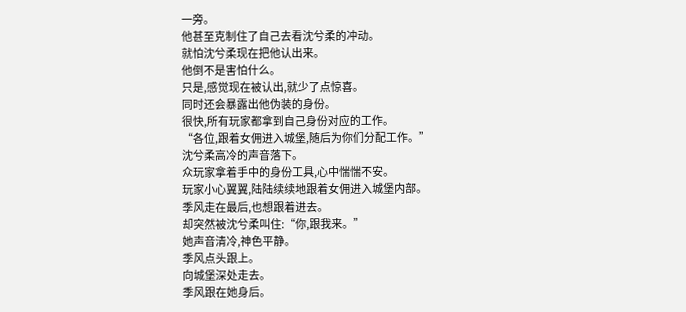一旁。
他甚至克制住了自己去看沈兮柔的冲动。
就怕沈兮柔现在把他认出来。
他倒不是害怕什么。
只是,感觉现在被认出,就少了点惊喜。
同时还会暴露出他伪装的身份。
很快,所有玩家都拿到自己身份对应的工作。
“各位,跟着女佣进入城堡,随后为你们分配工作。”
沈兮柔高冷的声音落下。
众玩家拿着手中的身份工具,心中惴惴不安。
玩家小心翼翼,陆陆续续地跟着女佣进入城堡内部。
季风走在最后,也想跟着进去。
却突然被沈兮柔叫住:“你,跟我来。”
她声音清冷,神色平静。
季风点头跟上。
向城堡深处走去。
季风跟在她身后。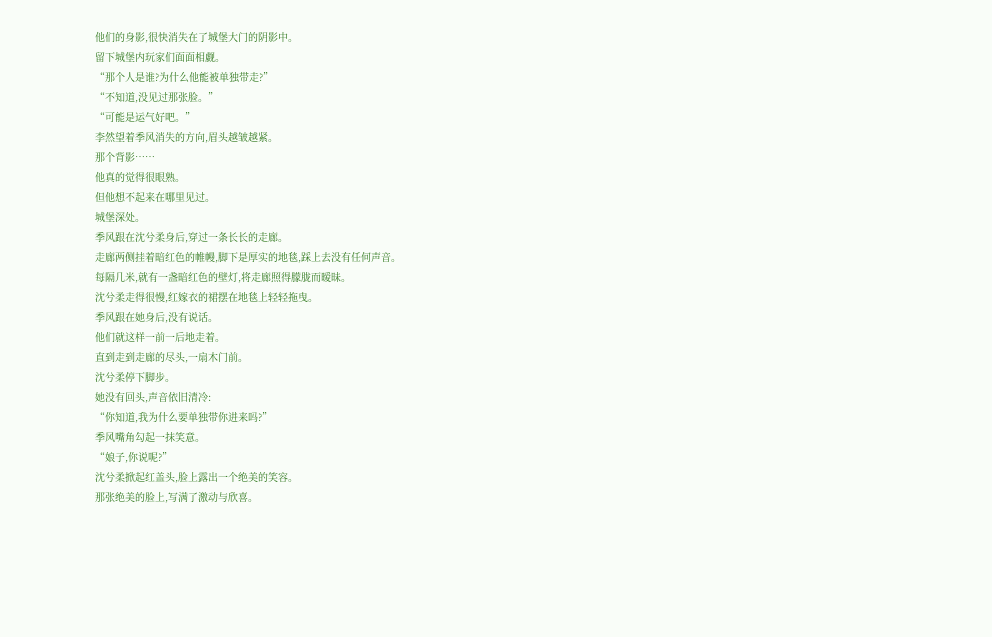他们的身影,很快消失在了城堡大门的阴影中。
留下城堡内玩家们面面相觑。
“那个人是谁?为什么他能被单独带走?”
“不知道,没见过那张脸。”
“可能是运气好吧。”
李然望着季风消失的方向,眉头越皱越紧。
那个背影……
他真的觉得很眼熟。
但他想不起来在哪里见过。
城堡深处。
季风跟在沈兮柔身后,穿过一条长长的走廊。
走廊两侧挂着暗红色的帷幔,脚下是厚实的地毯,踩上去没有任何声音。
每隔几米,就有一盏暗红色的壁灯,将走廊照得朦胧而暧昧。
沈兮柔走得很慢,红嫁衣的裙摆在地毯上轻轻拖曳。
季风跟在她身后,没有说话。
他们就这样一前一后地走着。
直到走到走廊的尽头,一扇木门前。
沈兮柔停下脚步。
她没有回头,声音依旧清冷:
“你知道,我为什么要单独带你进来吗?”
季风嘴角勾起一抹笑意。
“娘子,你说呢?”
沈兮柔掀起红盖头,脸上露出一个绝美的笑容。
那张绝美的脸上,写满了激动与欣喜。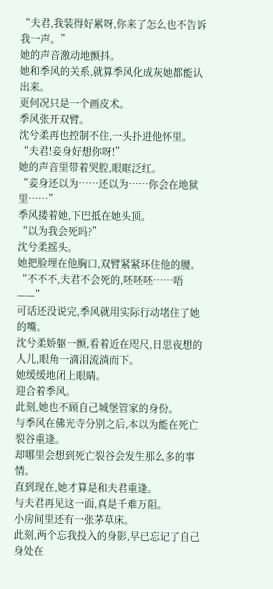“夫君,我装得好累呀,你来了怎么也不告诉我一声。”
她的声音激动地颤抖。
她和季风的关系,就算季风化成灰她都能认出来。
更何况只是一个画皮术。
季风张开双臂。
沈兮柔再也控制不住,一头扑进他怀里。
“夫君!妾身好想你呀!”
她的声音里带着哭腔,眼眶泛红。
“妾身还以为……还以为……你会在地狱里……”
季风搂着她,下巴抵在她头顶。
“以为我会死吗?”
沈兮柔摇头。
她把脸埋在他胸口,双臂紧紧环住他的腰。
“不不不,夫君不会死的,呸呸呸……唔——”
可话还没说完,季风就用实际行动堵住了她的嘴。
沈兮柔娇躯一颤,看着近在咫尺,日思夜想的人儿,眼角一滴泪流淌而下。
她缓缓地闭上眼睛。
迎合着季风。
此刻,她也不顾自己城堡管家的身份。
与季风在佛光寺分别之后,本以为能在死亡裂谷重逢。
却哪里会想到死亡裂谷会发生那么多的事情。
直到现在,她才算是和夫君重逢。
与夫君再见这一面,真是千难万阻。
小房间里还有一张茅草床。
此刻,两个忘我投入的身影,早已忘记了自己身处在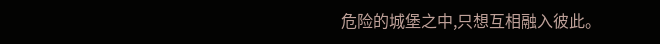危险的城堡之中,只想互相融入彼此。